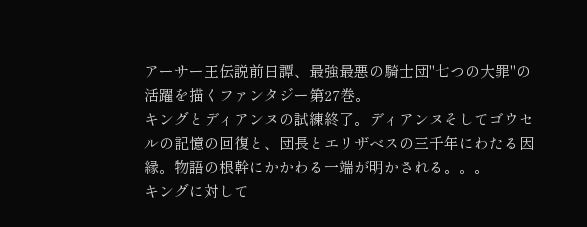アーサー王伝説前日譚、最強最悪の騎士団"七つの大罪"の活躍を描くファンタジー第27巻。
キングとディアンヌの試練終了。ディアンヌそしてゴウセルの記憶の回復と、団長とエリザベスの三千年にわたる因縁。物語の根幹にかかわる一端が明かされる。。。
キングに対して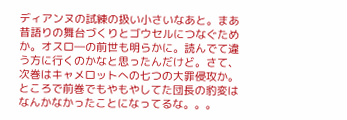ディアンヌの試練の扱い小さいなあと。まあ昔語りの舞台づくりとゴウセルにつなぐためか。オスロ―の前世も明らかに。読んでて違う方に行くのかなと思ったんだけど。さて、次巻はキャメロットへの七つの大罪侵攻か。ところで前巻でもやもやしてた団長の豹変はなんかなかったことになってるな。。。